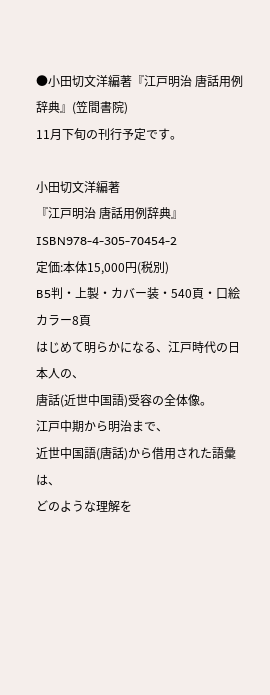●小田切文洋編著『江戸明治 唐話用例辞典』(笠間書院)
11月下旬の刊行予定です。

小田切文洋編著
『江戸明治 唐話用例辞典』
ISBN978-4-305-70454-2
定価:本体15,000円(税別)
B5判・上製・カバー装・540頁・口絵カラー8頁
はじめて明らかになる、江戸時代の日本人の、
唐話(近世中国語)受容の全体像。
江戸中期から明治まで、
近世中国語(唐話)から借用された語彙は、
どのような理解を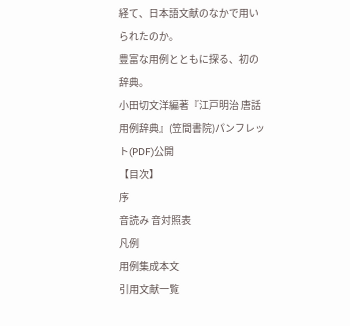経て、日本語文献のなかで用いられたのか。
豊富な用例とともに探る、初の辞典。
小田切文洋編著『江戸明治 唐話用例辞典』(笠間書院)パンフレット(PDF)公開
【目次】
序
音読み 音対照表
凡例
用例集成本文
引用文献一覧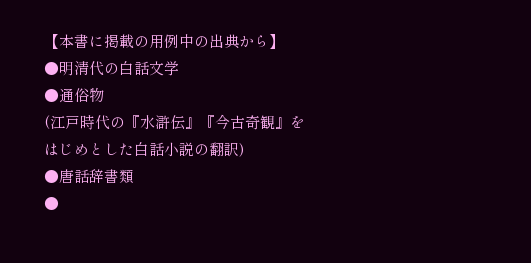【本書に掲載の用例中の出典から】
●明清代の白話文学
●通俗物
(江戸時代の『水滸伝』『今古奇観』を
はじめとした白話小説の翻訳)
●唐話辞書類
●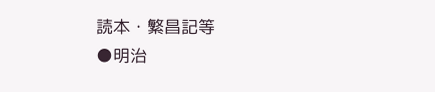読本・繁昌記等
●明治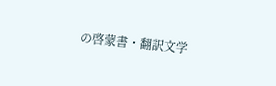の啓蒙書・翻訳文学